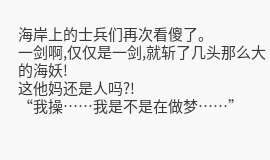海岸上的士兵们再次看傻了。
一剑啊,仅仅是一剑,就斩了几头那么大的海妖!
这他妈还是人吗?!
“我操……我是不是在做梦……”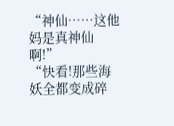“神仙……这他妈是真神仙啊!”
“快看!那些海妖全都变成碎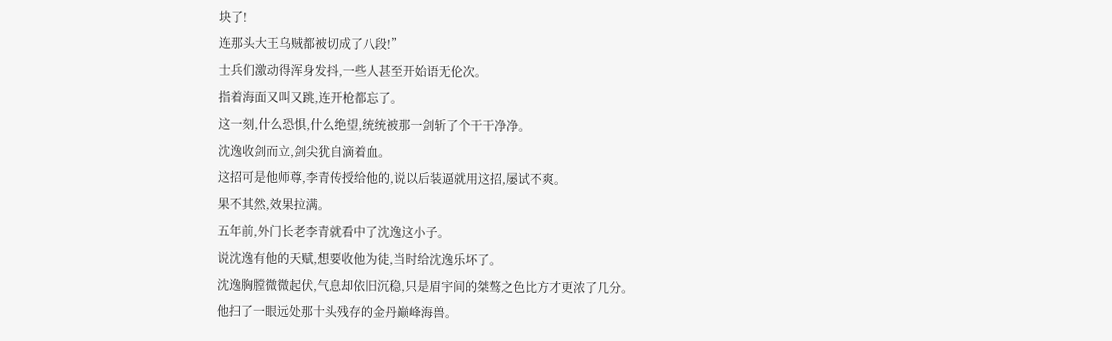块了!
连那头大王乌贼都被切成了八段!”
士兵们激动得浑身发抖,一些人甚至开始语无伦次。
指着海面又叫又跳,连开枪都忘了。
这一刻,什么恐惧,什么绝望,统统被那一剑斩了个干干净净。
沈逸收剑而立,剑尖犹自滴着血。
这招可是他师尊,李青传授给他的,说以后装逼就用这招,屡试不爽。
果不其然,效果拉满。
五年前,外门长老李青就看中了沈逸这小子。
说沈逸有他的天赋,想要收他为徒,当时给沈逸乐坏了。
沈逸胸膛微微起伏,气息却依旧沉稳,只是眉宇间的桀骜之色比方才更浓了几分。
他扫了一眼远处那十头残存的金丹巅峰海兽。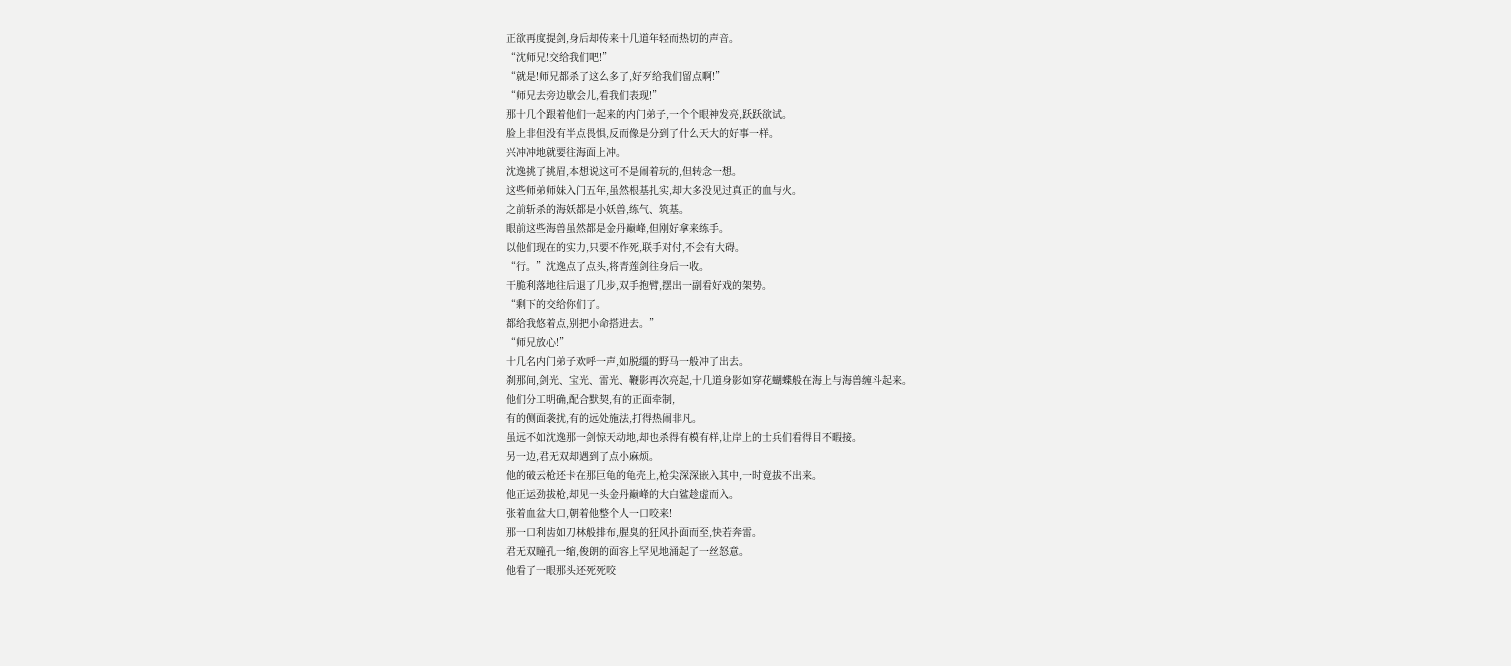正欲再度提剑,身后却传来十几道年轻而热切的声音。
“沈师兄!交给我们吧!”
“就是!师兄都杀了这么多了,好歹给我们留点啊!”
“师兄去旁边歇会儿,看我们表现!”
那十几个跟着他们一起来的内门弟子,一个个眼神发亮,跃跃欲试。
脸上非但没有半点畏惧,反而像是分到了什么天大的好事一样。
兴冲冲地就要往海面上冲。
沈逸挑了挑眉,本想说这可不是闹着玩的,但转念一想。
这些师弟师妹入门五年,虽然根基扎实,却大多没见过真正的血与火。
之前斩杀的海妖都是小妖兽,练气、筑基。
眼前这些海兽虽然都是金丹巅峰,但刚好拿来练手。
以他们现在的实力,只要不作死,联手对付,不会有大碍。
“行。”沈逸点了点头,将青莲剑往身后一收。
干脆利落地往后退了几步,双手抱臂,摆出一副看好戏的架势。
“剩下的交给你们了。
都给我悠着点,别把小命搭进去。”
“师兄放心!”
十几名内门弟子欢呼一声,如脱缰的野马一般冲了出去。
刹那间,剑光、宝光、雷光、鞭影再次亮起,十几道身影如穿花蝴蝶般在海上与海兽缠斗起来。
他们分工明确,配合默契,有的正面牵制,
有的侧面袭扰,有的远处施法,打得热闹非凡。
虽远不如沈逸那一剑惊天动地,却也杀得有模有样,让岸上的士兵们看得目不暇接。
另一边,君无双却遇到了点小麻烦。
他的破云枪还卡在那巨龟的龟壳上,枪尖深深嵌入其中,一时竟拔不出来。
他正运劲拔枪,却见一头金丹巅峰的大白鲨趁虚而入。
张着血盆大口,朝着他整个人一口咬来!
那一口利齿如刀林般排布,腥臭的狂风扑面而至,快若奔雷。
君无双瞳孔一缩,俊朗的面容上罕见地涌起了一丝怒意。
他看了一眼那头还死死咬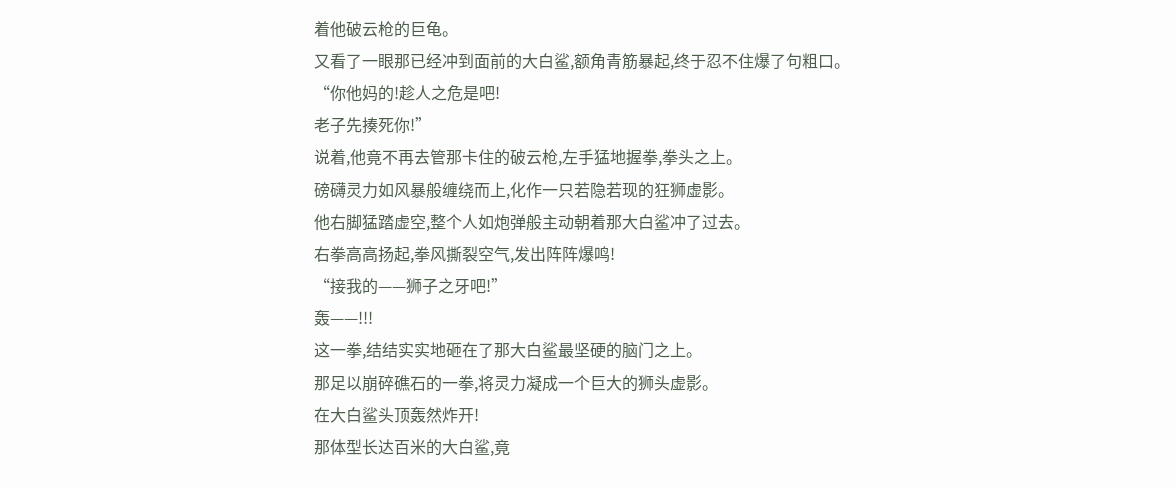着他破云枪的巨龟。
又看了一眼那已经冲到面前的大白鲨,额角青筋暴起,终于忍不住爆了句粗口。
“你他妈的!趁人之危是吧!
老子先揍死你!”
说着,他竟不再去管那卡住的破云枪,左手猛地握拳,拳头之上。
磅礴灵力如风暴般缠绕而上,化作一只若隐若现的狂狮虚影。
他右脚猛踏虚空,整个人如炮弹般主动朝着那大白鲨冲了过去。
右拳高高扬起,拳风撕裂空气,发出阵阵爆鸣!
“接我的——狮子之牙吧!”
轰——!!!
这一拳,结结实实地砸在了那大白鲨最坚硬的脑门之上。
那足以崩碎礁石的一拳,将灵力凝成一个巨大的狮头虚影。
在大白鲨头顶轰然炸开!
那体型长达百米的大白鲨,竟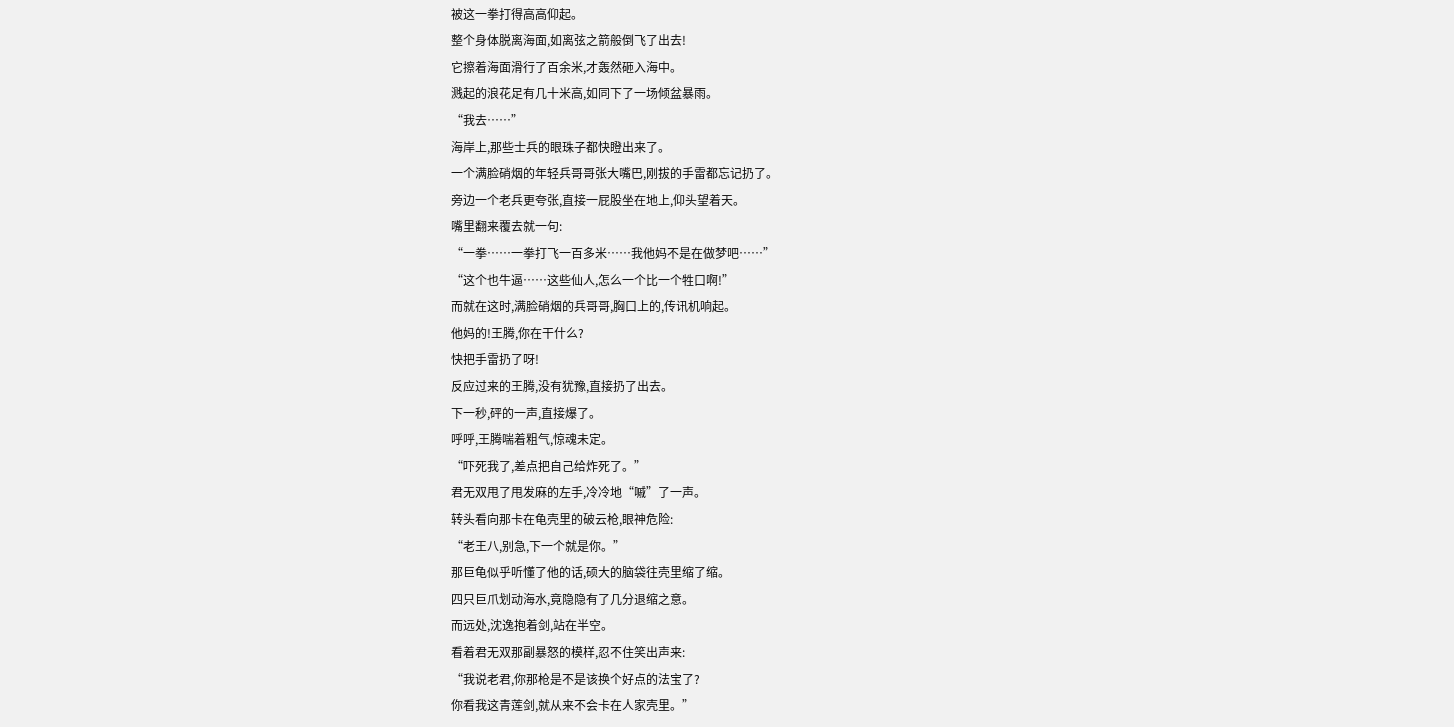被这一拳打得高高仰起。
整个身体脱离海面,如离弦之箭般倒飞了出去!
它擦着海面滑行了百余米,才轰然砸入海中。
溅起的浪花足有几十米高,如同下了一场倾盆暴雨。
“我去……”
海岸上,那些士兵的眼珠子都快瞪出来了。
一个满脸硝烟的年轻兵哥哥张大嘴巴,刚拔的手雷都忘记扔了。
旁边一个老兵更夸张,直接一屁股坐在地上,仰头望着天。
嘴里翻来覆去就一句:
“一拳……一拳打飞一百多米……我他妈不是在做梦吧……”
“这个也牛逼……这些仙人,怎么一个比一个牲口啊!”
而就在这时,满脸硝烟的兵哥哥,胸口上的,传讯机响起。
他妈的!王腾,你在干什么?
快把手雷扔了呀!
反应过来的王腾,没有犹豫,直接扔了出去。
下一秒,砰的一声,直接爆了。
呼呼,王腾喘着粗气,惊魂未定。
“吓死我了,差点把自己给炸死了。”
君无双甩了甩发麻的左手,冷冷地“嘁”了一声。
转头看向那卡在龟壳里的破云枪,眼神危险:
“老王八,别急,下一个就是你。”
那巨龟似乎听懂了他的话,硕大的脑袋往壳里缩了缩。
四只巨爪划动海水,竟隐隐有了几分退缩之意。
而远处,沈逸抱着剑,站在半空。
看着君无双那副暴怒的模样,忍不住笑出声来:
“我说老君,你那枪是不是该换个好点的法宝了?
你看我这青莲剑,就从来不会卡在人家壳里。”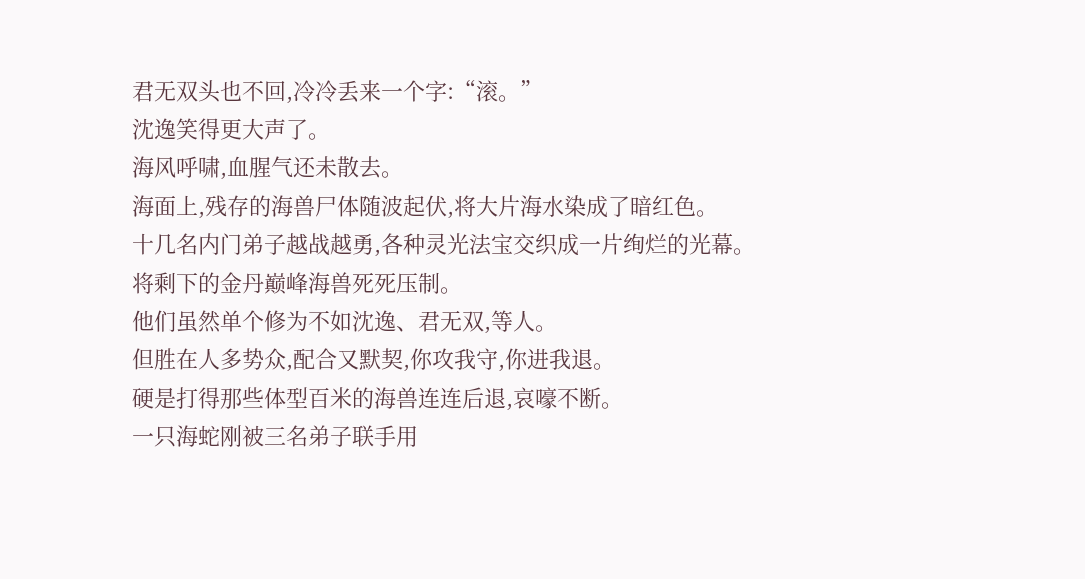君无双头也不回,冷冷丢来一个字:“滚。”
沈逸笑得更大声了。
海风呼啸,血腥气还未散去。
海面上,残存的海兽尸体随波起伏,将大片海水染成了暗红色。
十几名内门弟子越战越勇,各种灵光法宝交织成一片绚烂的光幕。
将剩下的金丹巅峰海兽死死压制。
他们虽然单个修为不如沈逸、君无双,等人。
但胜在人多势众,配合又默契,你攻我守,你进我退。
硬是打得那些体型百米的海兽连连后退,哀嚎不断。
一只海蛇刚被三名弟子联手用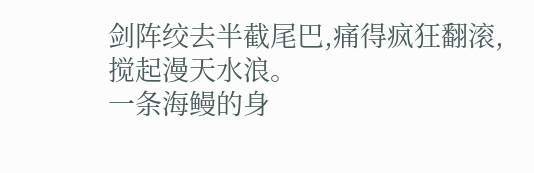剑阵绞去半截尾巴,痛得疯狂翻滚,搅起漫天水浪。
一条海鳗的身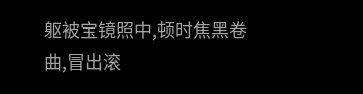躯被宝镜照中,顿时焦黑卷曲,冒出滚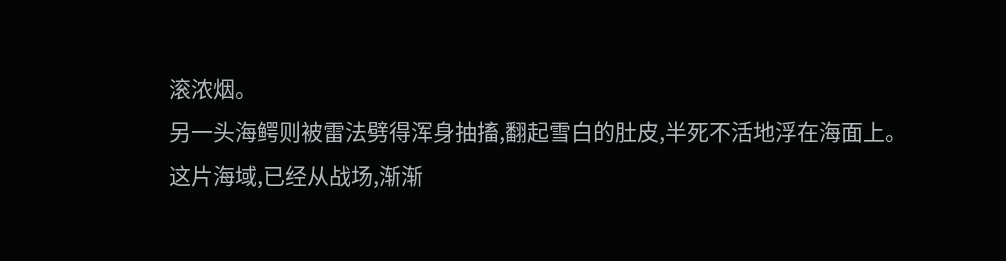滚浓烟。
另一头海鳄则被雷法劈得浑身抽搐,翻起雪白的肚皮,半死不活地浮在海面上。
这片海域,已经从战场,渐渐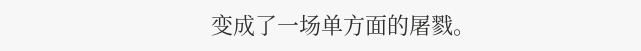变成了一场单方面的屠戮。